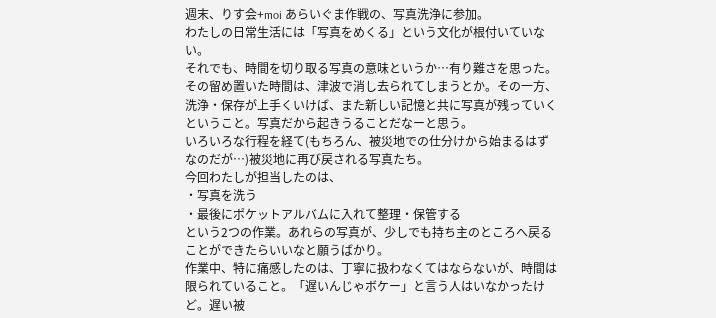週末、りす会+moi あらいぐま作戦の、写真洗浄に参加。
わたしの日常生活には「写真をめくる」という文化が根付いていない。
それでも、時間を切り取る写真の意味というか…有り難さを思った。その留め置いた時間は、津波で消し去られてしまうとか。その一方、洗浄・保存が上手くいけば、また新しい記憶と共に写真が残っていくということ。写真だから起きうることだなーと思う。
いろいろな行程を経て(もちろん、被災地での仕分けから始まるはずなのだが…)被災地に再び戻される写真たち。
今回わたしが担当したのは、
・写真を洗う
・最後にポケットアルバムに入れて整理・保管する
という2つの作業。あれらの写真が、少しでも持ち主のところへ戻ることができたらいいなと願うばかり。
作業中、特に痛感したのは、丁寧に扱わなくてはならないが、時間は限られていること。「遅いんじゃボケー」と言う人はいなかったけど。遅い被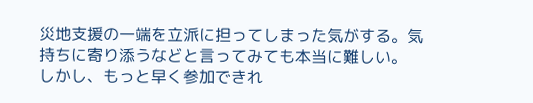災地支援の一端を立派に担ってしまった気がする。気持ちに寄り添うなどと言ってみても本当に難しい。
しかし、もっと早く参加できれ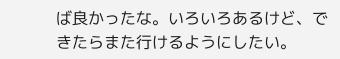ば良かったな。いろいろあるけど、できたらまた行けるようにしたい。